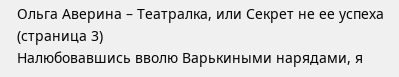Ольга Аверина – Театралка, или Секрет не ее успеха (страница 3)
Налюбовавшись вволю Варькиными нарядами, я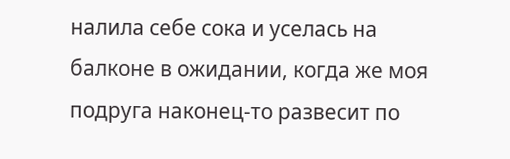налила себе сока и уселась на балконе в ожидании, когда же моя подруга наконец-то развесит по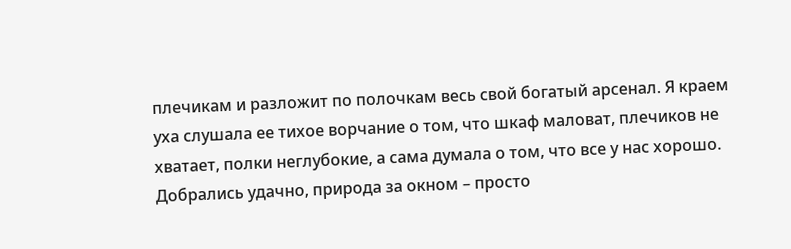плечикам и разложит по полочкам весь свой богатый арсенал. Я краем уха слушала ее тихое ворчание о том, что шкаф маловат, плечиков не хватает, полки неглубокие, а сама думала о том, что все у нас хорошо. Добрались удачно, природа за окном – просто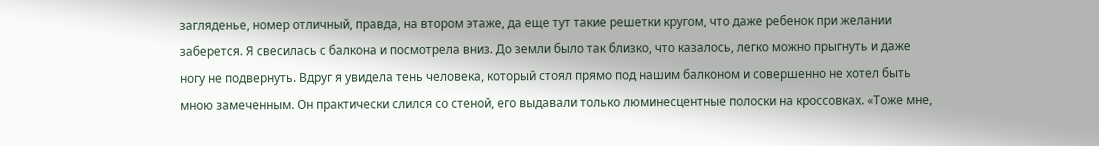загляденье, номер отличный, правда, на втором этаже, да еще тут такие решетки кругом, что даже ребенок при желании заберется. Я свесилась с балкона и посмотрела вниз. До земли было так близко, что казалось, легко можно прыгнуть и даже ногу не подвернуть. Вдруг я увидела тень человека, который стоял прямо под нашим балконом и совершенно не хотел быть мною замеченным. Он практически слился со стеной, его выдавали только люминесцентные полоски на кроссовках. «Тоже мне,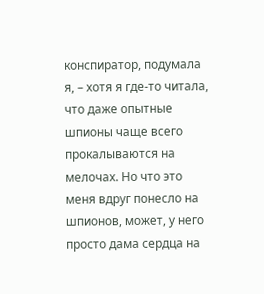конспиратор, подумала я, – хотя я где-то читала, что даже опытные шпионы чаще всего прокалываются на мелочах. Но что это меня вдруг понесло на шпионов, может, у него просто дама сердца на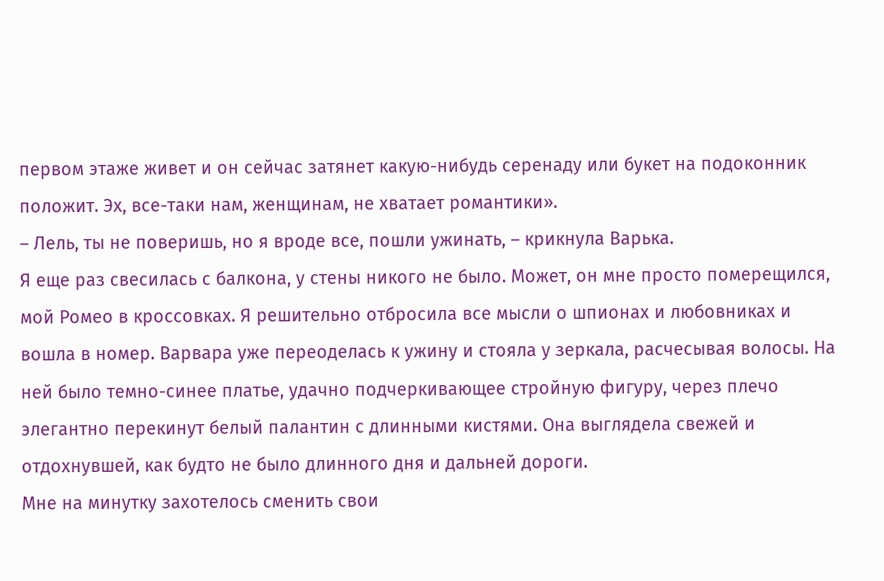первом этаже живет и он сейчас затянет какую-нибудь серенаду или букет на подоконник положит. Эх, все-таки нам, женщинам, не хватает романтики».
– Лель, ты не поверишь, но я вроде все, пошли ужинать, – крикнула Варька.
Я еще раз свесилась с балкона, у стены никого не было. Может, он мне просто померещился, мой Ромео в кроссовках. Я решительно отбросила все мысли о шпионах и любовниках и вошла в номер. Варвара уже переоделась к ужину и стояла у зеркала, расчесывая волосы. На ней было темно-синее платье, удачно подчеркивающее стройную фигуру, через плечо элегантно перекинут белый палантин с длинными кистями. Она выглядела свежей и отдохнувшей, как будто не было длинного дня и дальней дороги.
Мне на минутку захотелось сменить свои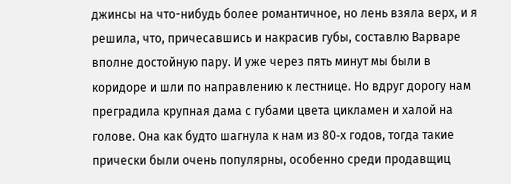джинсы на что-нибудь более романтичное, но лень взяла верх, и я решила, что, причесавшись и накрасив губы, составлю Варваре вполне достойную пару. И уже через пять минут мы были в коридоре и шли по направлению к лестнице. Но вдруг дорогу нам преградила крупная дама с губами цвета цикламен и халой на голове. Она как будто шагнула к нам из 80‑х годов, тогда такие прически были очень популярны, особенно среди продавщиц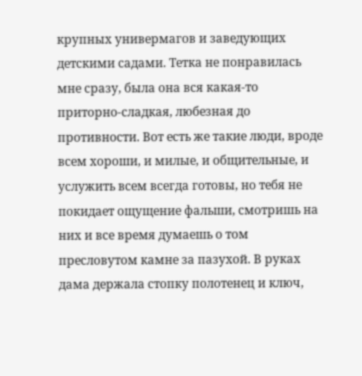крупных универмагов и заведующих детскими садами. Тетка не понравилась мне сразу, была она вся какая-то приторно-сладкая, любезная до противности. Вот есть же такие люди, вроде всем хороши, и милые, и общительные, и услужить всем всегда готовы, но тебя не покидает ощущение фальши, смотришь на них и все время думаешь о том пресловутом камне за пазухой. В руках дама держала стопку полотенец и ключ,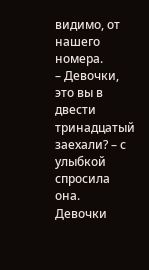видимо, от нашего номера.
– Девочки, это вы в двести тринадцатый заехали? – с улыбкой спросила она.
Девочки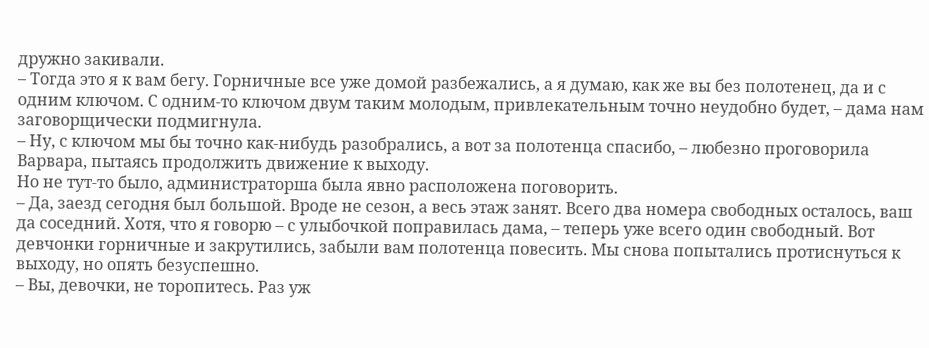дружно закивали.
– Тогда это я к вам бегу. Горничные все уже домой разбежались, а я думаю, как же вы без полотенец, да и с одним ключом. С одним-то ключом двум таким молодым, привлекательным точно неудобно будет, – дама нам заговорщически подмигнула.
– Ну, с ключом мы бы точно как-нибудь разобрались, а вот за полотенца спасибо, – любезно проговорила Варвара, пытаясь продолжить движение к выходу.
Но не тут-то было, администраторша была явно расположена поговорить.
– Да, заезд сегодня был большой. Вроде не сезон, а весь этаж занят. Всего два номера свободных осталось, ваш да соседний. Хотя, что я говорю – с улыбочкой поправилась дама, – теперь уже всего один свободный. Вот девчонки горничные и закрутились, забыли вам полотенца повесить. Мы снова попытались протиснуться к выходу, но опять безуспешно.
– Вы, девочки, не торопитесь. Раз уж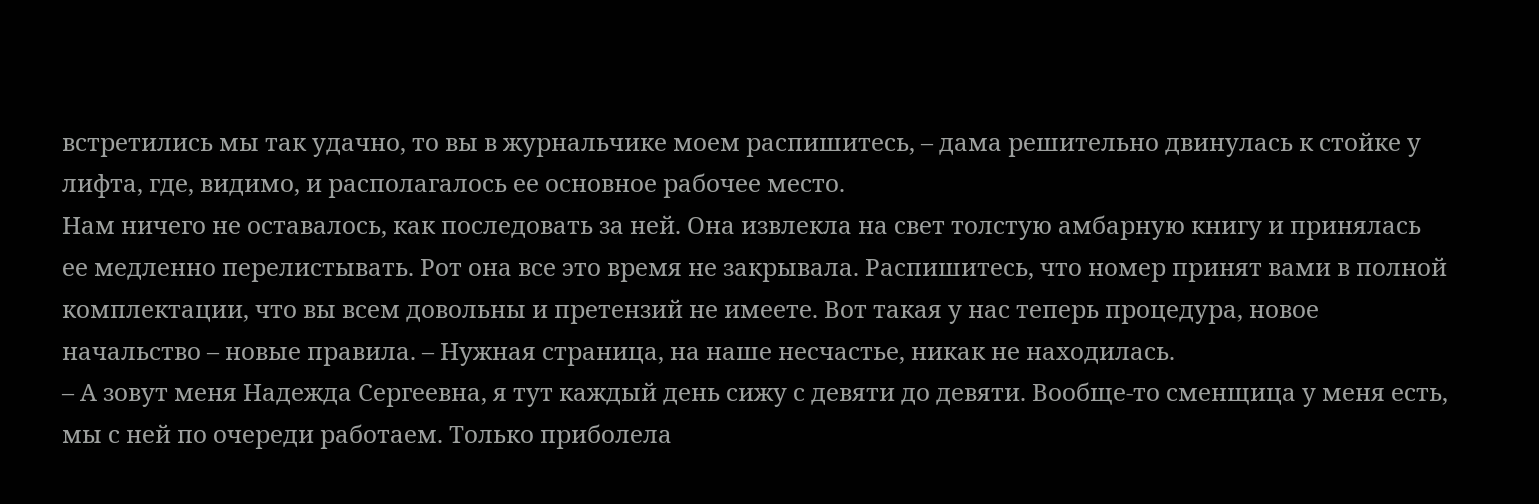встретились мы так удачно, то вы в журнальчике моем распишитесь, – дама решительно двинулась к стойке у лифта, где, видимо, и располагалось ее основное рабочее место.
Нам ничего не оставалось, как последовать за ней. Она извлекла на свет толстую амбарную книгу и принялась ее медленно перелистывать. Рот она все это время не закрывала. Распишитесь, что номер принят вами в полной комплектации, что вы всем довольны и претензий не имеете. Вот такая у нас теперь процедура, новое начальство – новые правила. – Нужная страница, на наше несчастье, никак не находилась.
– А зовут меня Надежда Сергеевна, я тут каждый день сижу с девяти до девяти. Вообще-то сменщица у меня есть, мы с ней по очереди работаем. Только приболела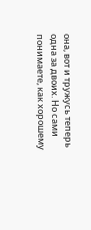она, вот и тружусь теперь одна за двоих. Но сами понимаете, как хорошему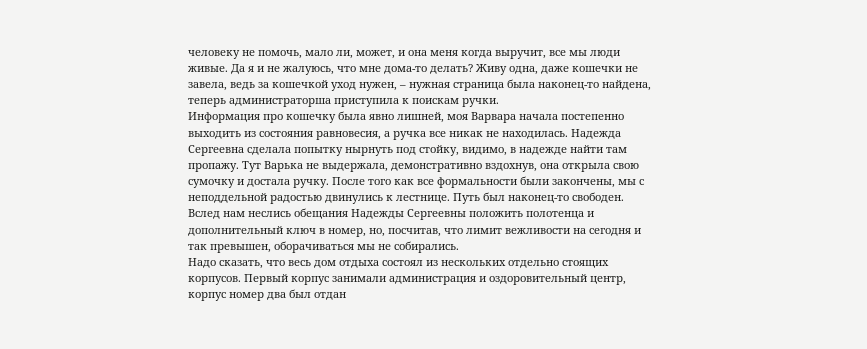человеку не помочь, мало ли, может, и она меня когда выручит, все мы люди живые. Да я и не жалуюсь, что мне дома-то делать? Живу одна, даже кошечки не завела, ведь за кошечкой уход нужен, – нужная страница была наконец-то найдена, теперь администраторша приступила к поискам ручки.
Информация про кошечку была явно лишней, моя Варвара начала постепенно выходить из состояния равновесия, а ручка все никак не находилась. Надежда Сергеевна сделала попытку нырнуть под стойку, видимо, в надежде найти там пропажу. Тут Варька не выдержала, демонстративно вздохнув, она открыла свою сумочку и достала ручку. После того как все формальности были закончены, мы с неподдельной радостью двинулись к лестнице. Путь был наконец-то свободен. Вслед нам неслись обещания Надежды Сергеевны положить полотенца и дополнительный ключ в номер, но, посчитав, что лимит вежливости на сегодня и так превышен, оборачиваться мы не собирались.
Надо сказать, что весь дом отдыха состоял из нескольких отдельно стоящих корпусов. Первый корпус занимали администрация и оздоровительный центр, корпус номер два был отдан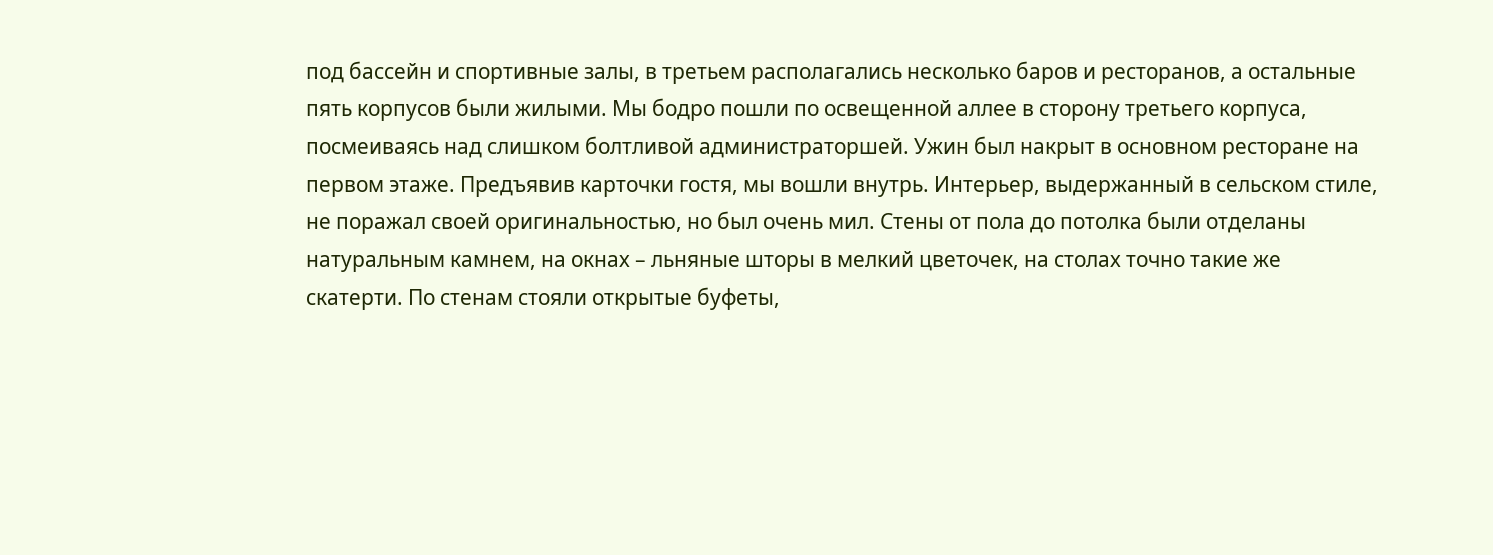под бассейн и спортивные залы, в третьем располагались несколько баров и ресторанов, а остальные пять корпусов были жилыми. Мы бодро пошли по освещенной аллее в сторону третьего корпуса, посмеиваясь над слишком болтливой администраторшей. Ужин был накрыт в основном ресторане на первом этаже. Предъявив карточки гостя, мы вошли внутрь. Интерьер, выдержанный в сельском стиле, не поражал своей оригинальностью, но был очень мил. Стены от пола до потолка были отделаны натуральным камнем, на окнах – льняные шторы в мелкий цветочек, на столах точно такие же скатерти. По стенам стояли открытые буфеты,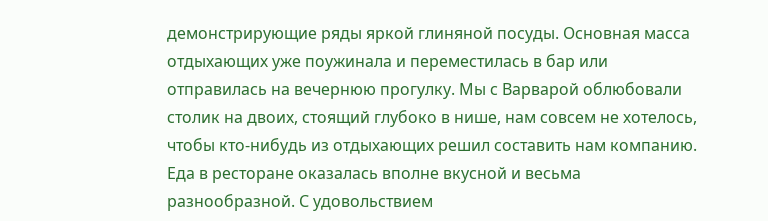демонстрирующие ряды яркой глиняной посуды. Основная масса отдыхающих уже поужинала и переместилась в бар или отправилась на вечернюю прогулку. Мы с Варварой облюбовали столик на двоих, стоящий глубоко в нише, нам совсем не хотелось, чтобы кто-нибудь из отдыхающих решил составить нам компанию. Еда в ресторане оказалась вполне вкусной и весьма разнообразной. С удовольствием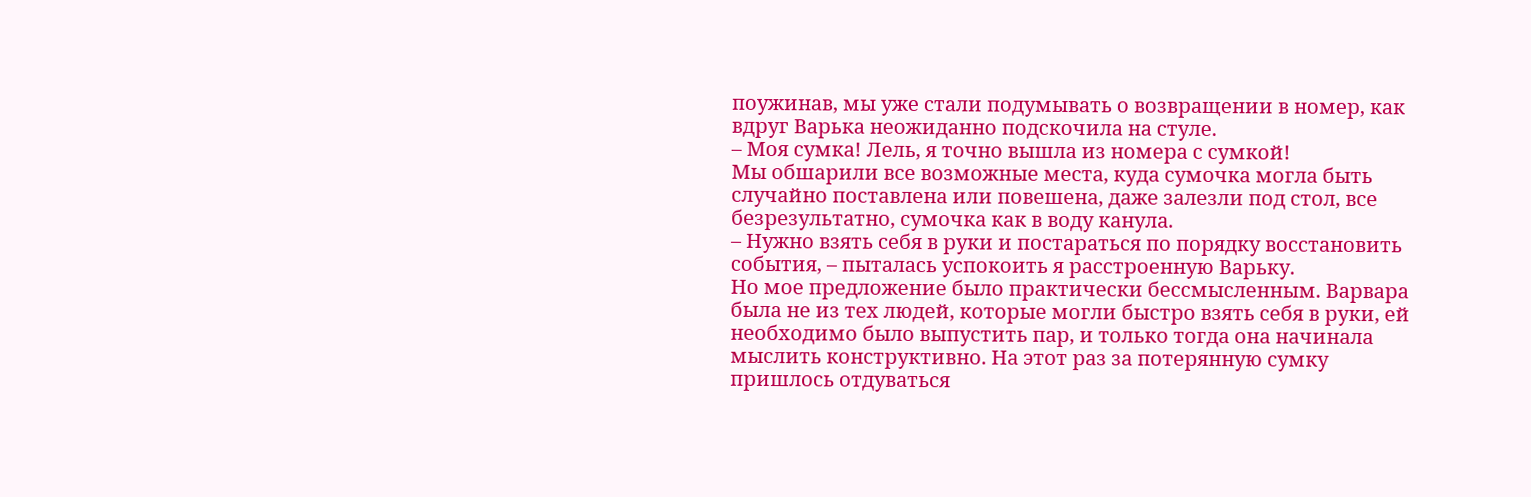поужинав, мы уже стали подумывать о возвращении в номер, как вдруг Варька неожиданно подскочила на стуле.
– Моя сумка! Лель, я точно вышла из номера с сумкой!
Мы обшарили все возможные места, куда сумочка могла быть случайно поставлена или повешена, даже залезли под стол, все безрезультатно, сумочка как в воду канула.
– Нужно взять себя в руки и постараться по порядку восстановить события, – пыталась успокоить я расстроенную Варьку.
Но мое предложение было практически бессмысленным. Варвара была не из тех людей, которые могли быстро взять себя в руки, ей необходимо было выпустить пар, и только тогда она начинала мыслить конструктивно. На этот раз за потерянную сумку пришлось отдуваться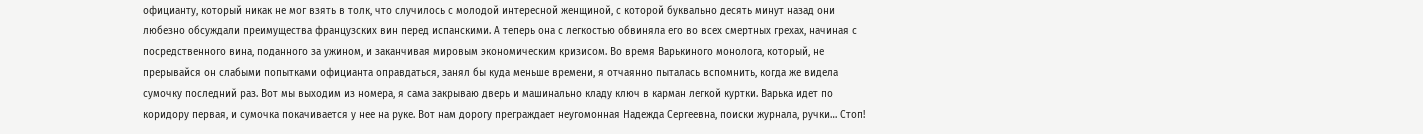официанту, который никак не мог взять в толк, что случилось с молодой интересной женщиной, с которой буквально десять минут назад они любезно обсуждали преимущества французских вин перед испанскими. А теперь она с легкостью обвиняла его во всех смертных грехах, начиная с посредственного вина, поданного за ужином, и заканчивая мировым экономическим кризисом. Во время Варькиного монолога, который, не прерывайся он слабыми попытками официанта оправдаться, занял бы куда меньше времени, я отчаянно пыталась вспомнить, когда же видела сумочку последний раз. Вот мы выходим из номера, я сама закрываю дверь и машинально кладу ключ в карман легкой куртки. Варька идет по коридору первая, и сумочка покачивается у нее на руке. Вот нам дорогу преграждает неугомонная Надежда Сергеевна, поиски журнала, ручки… Стоп!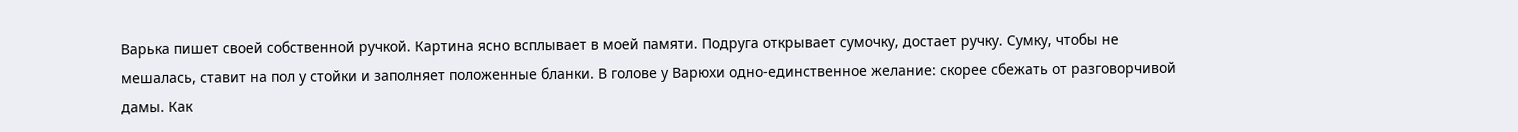Варька пишет своей собственной ручкой. Картина ясно всплывает в моей памяти. Подруга открывает сумочку, достает ручку. Сумку, чтобы не мешалась, ставит на пол у стойки и заполняет положенные бланки. В голове у Варюхи одно-единственное желание: скорее сбежать от разговорчивой дамы. Как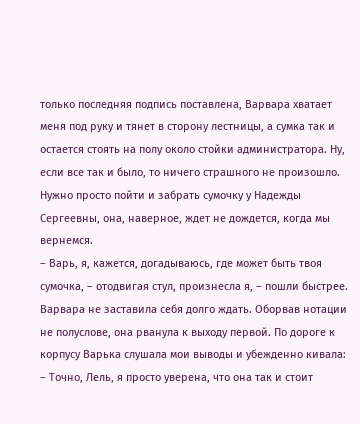только последняя подпись поставлена, Варвара хватает меня под руку и тянет в сторону лестницы, а сумка так и остается стоять на полу около стойки администратора. Ну, если все так и было, то ничего страшного не произошло. Нужно просто пойти и забрать сумочку у Надежды Сергеевны, она, наверное, ждет не дождется, когда мы вернемся.
– Варь, я, кажется, догадываюсь, где может быть твоя сумочка, – отодвигая стул, произнесла я, – пошли быстрее.
Варвара не заставила себя долго ждать. Оборвав нотации не полуслове, она рванула к выходу первой. По дороге к корпусу Варька слушала мои выводы и убежденно кивала:
– Точно, Лель, я просто уверена, что она так и стоит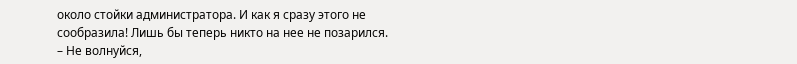около стойки администратора. И как я сразу этого не сообразила! Лишь бы теперь никто на нее не позарился.
– Не волнуйся,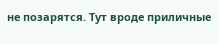не позарятся. Тут вроде приличные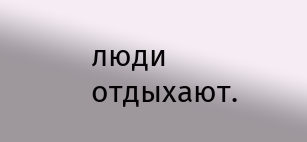люди отдыхают.